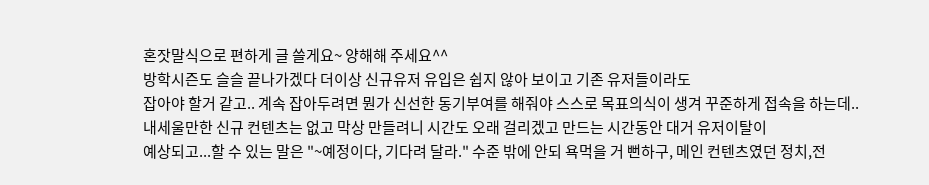혼잣말식으로 편하게 글 쓸게요~ 양해해 주세요^^
방학시즌도 슬슬 끝나가겠다 더이상 신규유저 유입은 쉽지 않아 보이고 기존 유저들이라도
잡아야 할거 같고.. 계속 잡아두려면 뭔가 신선한 동기부여를 해줘야 스스로 목표의식이 생겨 꾸준하게 접속을 하는데..
내세울만한 신규 컨텐츠는 없고 막상 만들려니 시간도 오래 걸리겠고 만드는 시간동안 대거 유저이탈이
예상되고...할 수 있는 말은 "~예정이다, 기다려 달라." 수준 밖에 안되 욕먹을 거 뻔하구, 메인 컨텐츠였던 정치,전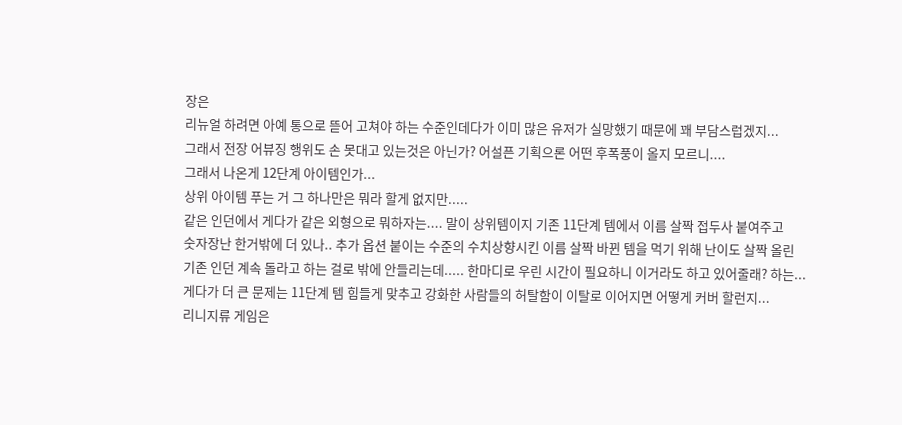장은
리뉴얼 하려면 아예 통으로 뜯어 고쳐야 하는 수준인데다가 이미 많은 유저가 실망했기 때문에 꽤 부담스럽겠지...
그래서 전장 어뷰징 행위도 손 못대고 있는것은 아닌가? 어설픈 기획으론 어떤 후폭풍이 올지 모르니....
그래서 나온게 12단계 아이템인가...
상위 아이템 푸는 거 그 하나만은 뭐라 할게 없지만.....
같은 인던에서 게다가 같은 외형으로 뭐하자는.... 말이 상위템이지 기존 11단계 템에서 이름 살짝 접두사 붙여주고
숫자장난 한거밖에 더 있나.. 추가 옵션 붙이는 수준의 수치상향시킨 이름 살짝 바뀐 템을 먹기 위해 난이도 살짝 올린
기존 인던 계속 돌라고 하는 걸로 밖에 안들리는데..... 한마디로 우린 시간이 필요하니 이거라도 하고 있어줄래? 하는...
게다가 더 큰 문제는 11단계 템 힘들게 맞추고 강화한 사람들의 허탈함이 이탈로 이어지면 어떻게 커버 할런지...
리니지류 게임은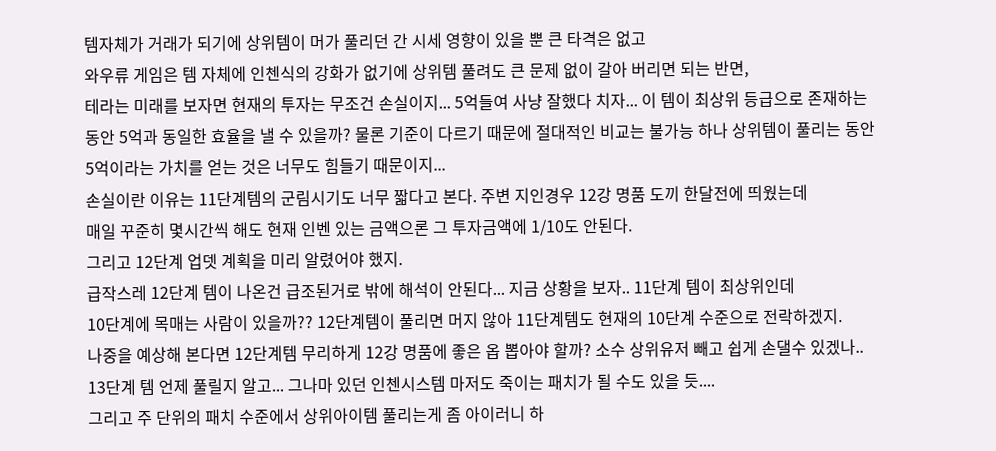템자체가 거래가 되기에 상위템이 머가 풀리던 간 시세 영향이 있을 뿐 큰 타격은 없고
와우류 게임은 템 자체에 인첸식의 강화가 없기에 상위템 풀려도 큰 문제 없이 갈아 버리면 되는 반면,
테라는 미래를 보자면 현재의 투자는 무조건 손실이지... 5억들여 사냥 잘했다 치자... 이 템이 최상위 등급으로 존재하는
동안 5억과 동일한 효율을 낼 수 있을까? 물론 기준이 다르기 때문에 절대적인 비교는 불가능 하나 상위템이 풀리는 동안
5억이라는 가치를 얻는 것은 너무도 힘들기 때문이지...
손실이란 이유는 11단계템의 군림시기도 너무 짧다고 본다. 주변 지인경우 12강 명품 도끼 한달전에 띄웠는데
매일 꾸준히 몇시간씩 해도 현재 인벤 있는 금액으론 그 투자금액에 1/10도 안된다.
그리고 12단계 업뎃 계획을 미리 알렸어야 했지.
급작스레 12단계 템이 나온건 급조된거로 밖에 해석이 안된다... 지금 상황을 보자.. 11단계 템이 최상위인데
10단계에 목매는 사람이 있을까?? 12단계템이 풀리면 머지 않아 11단계템도 현재의 10단계 수준으로 전락하겠지.
나중을 예상해 본다면 12단계템 무리하게 12강 명품에 좋은 옵 뽑아야 할까? 소수 상위유저 빼고 쉽게 손댈수 있겠나..
13단계 템 언제 풀릴지 알고... 그나마 있던 인첸시스템 마저도 죽이는 패치가 될 수도 있을 듯....
그리고 주 단위의 패치 수준에서 상위아이템 풀리는게 좀 아이러니 하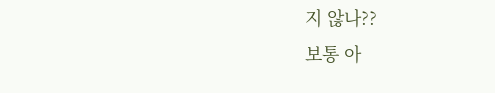지 않나??
보통 아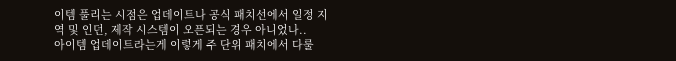이템 풀리는 시점은 업데이트나 공식 패치선에서 일정 지역 및 인던, 제작 시스템이 오픈되는 경우 아니었나..
아이템 업데이트라는게 이렇게 주 단위 패치에서 다룰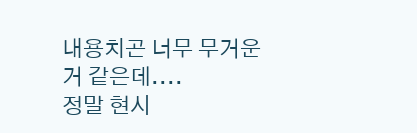내용치곤 너무 무거운거 같은데....
정말 현시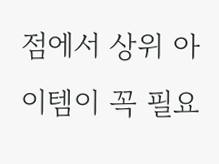점에서 상위 아이템이 꼭 필요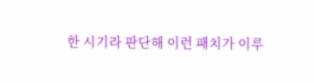한 시기라 판단해 이런 패치가 이루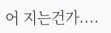어 지는건가....